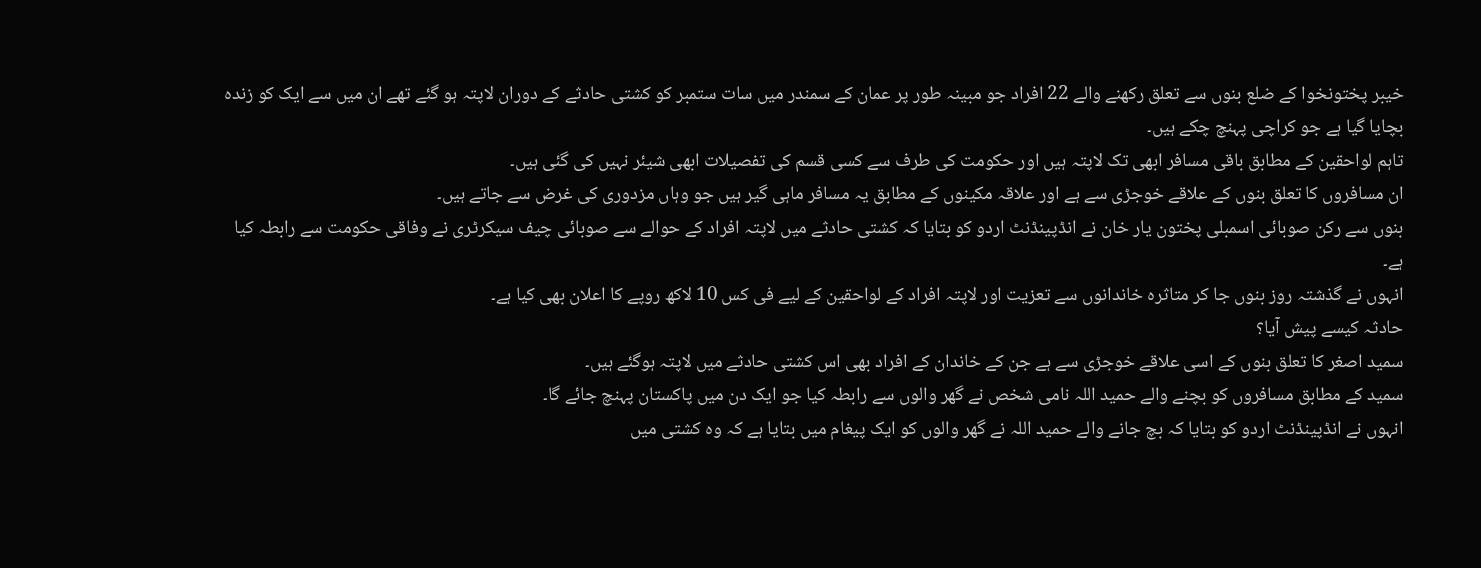خیبر پختونخوا کے ضلع بنوں سے تعلق رکھنے والے 22 افراد جو مبینہ طور پر عمان کے سمندر میں سات ستمبر کو کشتی حادثے کے دوران لاپتہ ہو گئے تھے ان میں سے ایک کو زندہ بچایا گیا ہے جو کراچی پہنچ چکے ہیں۔
تاہم لواحقین کے مطابق باقی مسافر ابھی تک لاپتہ ہیں اور حکومت کی طرف سے کسی قسم کی تفصیلات ابھی شیئر نہیں کی گئی ہیں۔
ان مسافروں کا تعلق بنوں کے علاقے خوجڑی سے ہے اور علاقہ مکینوں کے مطابق یہ مسافر ماہی گیر ہیں جو وہاں مزدوری کی غرض سے جاتے ہیں۔
بنوں سے رکن صوبائی اسمبلی پختون یار خان نے انڈپینڈنٹ اردو کو بتایا کہ کشتی حادثے میں لاپتہ افراد کے حوالے سے صوبائی چیف سیکرٹری نے وفاقی حکومت سے رابطہ کیا ہے۔
انہوں نے گذشتہ روز بنوں جا کر متاثرہ خاندانوں سے تعزیت اور لاپتہ افراد کے لواحقین کے لیے فی کس 10 لاکھ روپے کا اعلان بھی کیا ہے۔
حادثہ کیسے پیش آیا؟
سمید اصغر کا تعلق بنوں کے اسی علاقے خوجڑی سے ہے جن کے خاندان کے افراد بھی اس کشتی حادثے میں لاپتہ ہوگئے ہیں۔
سمید کے مطابق مسافروں کو بچنے والے حمید اللہ نامی شخص نے گھر والوں سے رابطہ کیا جو ایک دن میں پاکستان پہنچ جائے گا۔
انہوں نے انڈپینڈنٹ اردو کو بتایا کہ بچ جانے والے حمید اللہ نے گھر والوں کو ایک پیغام میں بتایا ہے کہ وہ کشتی میں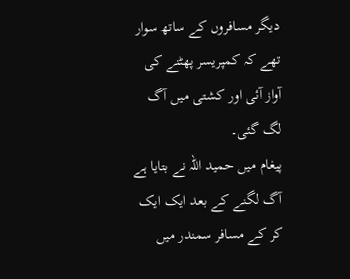دیگر مسافروں کے ساتھ سوار تھے کہ کمپریسر پھٹنے کی آواز آئی اور کشتی میں آگ لگ گئی۔
پیغام میں حمید اللہ نے بتایا ہے آگ لگنے کے بعد ایک ایک کر کے مسافر سمندر میں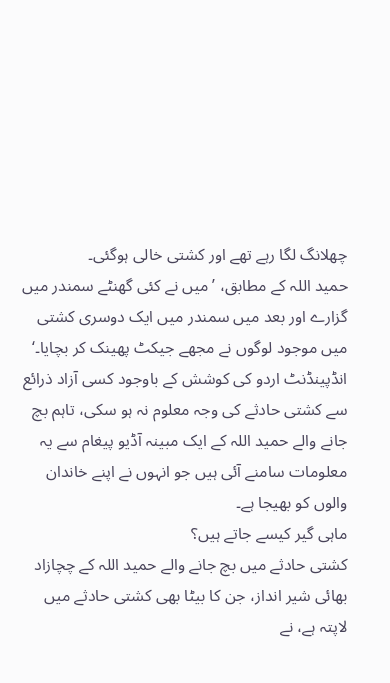چھلانگ لگا رہے تھے اور کشتی خالی ہوگئی۔
حمید اللہ کے مطابق، ’میں نے کئی گھنٹے سمندر میں گزارے اور بعد میں سمندر میں ایک دوسری کشتی میں موجود لوگوں نے مجھے جیکٹ پھینک کر بچایا۔‘
انڈپینڈنٹ اردو کی کوشش کے باوجود کسی آزاد ذرائع سے کشتی حادثے کی وجہ معلوم نہ ہو سکی، تاہم بچ جانے والے حمید اللہ کے ایک مبینہ آڈیو پیغام سے یہ معلومات سامنے آئی ہیں جو انہوں نے اپنے خاندان والوں کو بھیجا ہے۔
ماہی گیر کیسے جاتے ہیں؟
کشتی حادثے میں بچ جانے والے حمید اللہ کے چچازاد بھائی شیر انداز، جن کا بیٹا بھی کشتی حادثے میں لاپتہ ہے، نے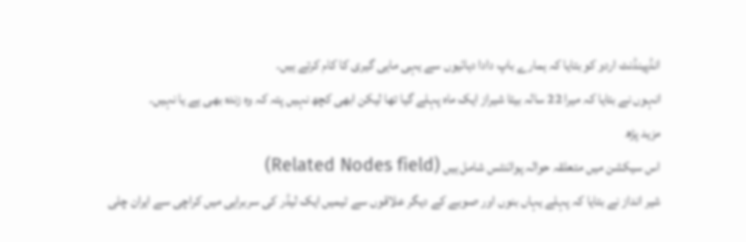انڈپینڈنٹ اردو کو بتایا کہ ہمارے باپ دادا دہائیوں سے یہی ماہی گیری کا کام کرتے ہیں۔
انہوں نے بتایا کہ میرا 22 سالہ بیٹا شیراز ایک ماہ پہلے گیا تھا لیکن ابھی کچھ نہیں پتہ کہ وہ زندہ بھی ہے یا نہیں۔
مزید پڑھ
اس سیکشن میں متعلقہ حوالہ پوائنٹس شامل ہیں (Related Nodes field)
شیر انداز نے بتایا کہ پہلے یہاں بنوں اور صوبے کے دیگر علاقوں سے ٹیمیں ایک لیڈر کی سربراہی میں کراچی سے ایران چلی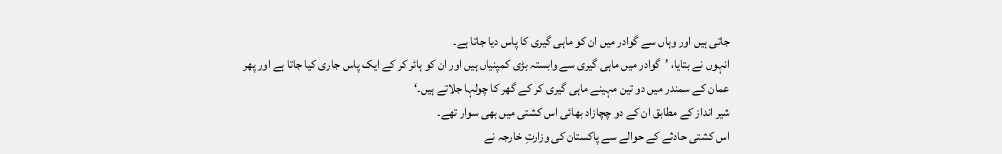جاتی ہیں اور وہاں سے گوادر میں ان کو ماہی گیری کا پاس دیا جاتا ہے۔
انہوں نے بتایا، ’گوادر میں ماہی گیری سے وابستہ بڑی کمپنیاں ہیں اور ان کو ہائر کر کے ایک پاس جاری کیا جاتا ہے اور پھر عمان کے سمندر میں دو تین مہینے ماہی گیری کر کے گھر کا چولہا جلاتے ہیں۔‘
شیر انداز کے مطابق ان کے دو چچازاد بھائی اس کشتی میں بھی سوار تھے۔
اس کشتی حادثے کے حوالے سے پاکستان کی وزارتِ خارجہ نے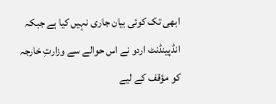ابھی تک کوئی بیان جاری نہیں کیا ہے جبکہ انڈپینڈنٹ اردو نے اس حوالے سے وزارتِ خارجہ کو مؤقف کے لیے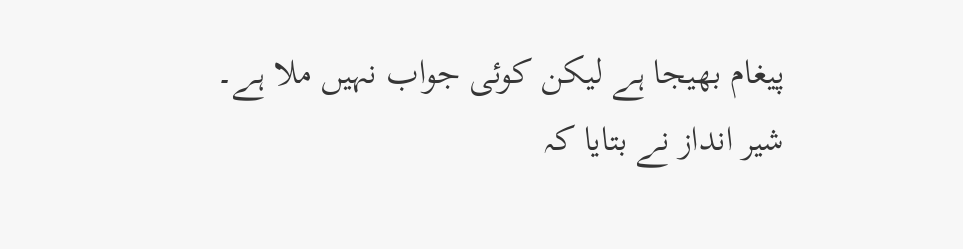پیغام بھیجا ہے لیکن کوئی جواب نہیں ملا ہے۔
شیر انداز نے بتایا کہ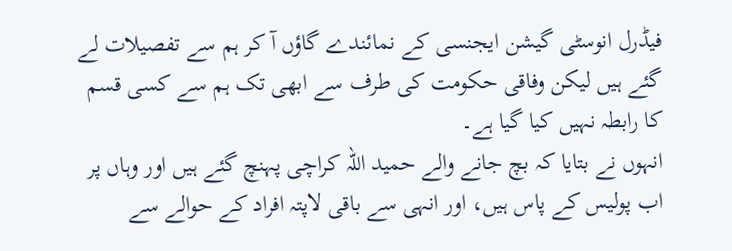فیڈرل انوسٹی گیشن ایجنسی کے نمائندے گاؤں آ کر ہم سے تفصیلات لے گئے ہیں لیکن وفاقی حکومت کی طرف سے ابھی تک ہم سے کسی قسم کا رابطہ نہیں کیا گیا ہے۔
انہوں نے بتایا کہ بچ جانے والے حمید اللہ کراچی پہنچ گئے ہیں اور وہاں پر اب پولیس کے پاس ہیں، اور انہی سے باقی لاپتہ افراد کے حوالے سے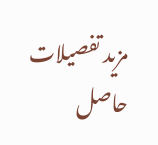مزید تفصیلات حاصل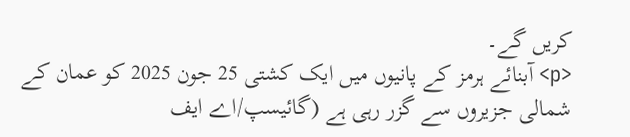کریں گے۔
<p> آبنائے ہرمز کے پانیوں میں ایک کشتی 25 جون 2025 کو عمان کے شمالی جزیروں سے گزر رہی ہے (گائیسپ/اے ایف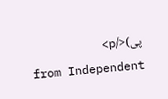پی)</p>
from Independent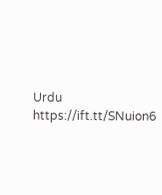Urdu https://ift.tt/SNuion6